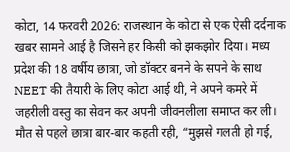कोटा, 14 फरवरी 2026: राजस्थान के कोटा से एक ऐसी दर्दनाक खबर सामने आई है जिसने हर किसी को झकझोर दिया। मध्य प्रदेश की 18 वर्षीय छात्रा, जो डॉक्टर बनने के सपने के साथ NEET की तैयारी के लिए कोटा आई थी, ने अपने कमरे में जहरीली वस्तु का सेवन कर अपनी जीवनलीला समाप्त कर ली। मौत से पहले छात्रा बार-बार कहती रही, “मुझसे गलती हो गई,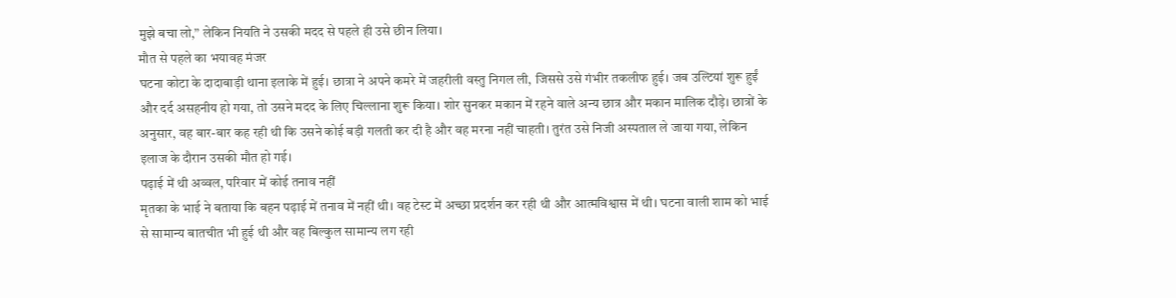मुझे बचा लो,” लेकिन नियति ने उसकी मदद से पहले ही उसे छीन लिया।
मौत से पहले का भयावह मंजर
घटना कोटा के दादाबाड़ी थाना इलाके में हुई। छात्रा ने अपने कमरे में जहरीली वस्तु निगल ली, जिससे उसे गंभीर तकलीफ हुई। जब उल्टियां शुरू हुईं और दर्द असहनीय हो गया, तो उसने मदद के लिए चिल्लाना शुरू किया। शोर सुनकर मकान में रहने वाले अन्य छात्र और मकान मालिक दौड़े। छात्रों के अनुसार, वह बार-बार कह रही थी कि उसने कोई बड़ी गलती कर दी है और वह मरना नहीं चाहती। तुरंत उसे निजी अस्पताल ले जाया गया, लेकिन इलाज के दौरान उसकी मौत हो गई।
पढ़ाई में थी अव्वल, परिवार में कोई तनाव नहीं
मृतका के भाई ने बताया कि बहन पढ़ाई में तनाव में नहीं थी। वह टेस्ट में अच्छा प्रदर्शन कर रही थी और आत्मविश्वास में थी। घटना वाली शाम को भाई से सामान्य बातचीत भी हुई थी और वह बिल्कुल सामान्य लग रही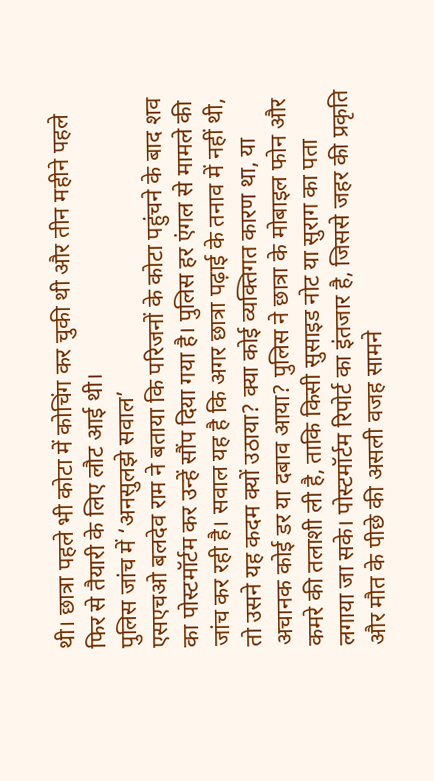थी। छात्रा पहले भी कोटा में कोचिंग कर चुकी थी और तीन महीने पहले फिर से तैयारी के लिए लौट आई थी।
पुलिस जांच में ‘अनसुलझे सवाल’
एसएचओ बलदेव राम ने बताया कि परिजनों के कोटा पहुंचने के बाद शव का पोस्टमॉर्टम कर उन्हें सौंप दिया गया है। पुलिस हर एंगल से मामले की जांच कर रही है। सवाल यह है कि अगर छात्रा पढ़ाई के तनाव में नहीं थी, तो उसने यह कदम क्यों उठाया? क्या कोई व्यक्तिगत कारण था, या अचानक कोई डर या दबाव आया? पुलिस ने छात्रा के मोबाइल फोन और कमरे की तलाशी ली है, ताकि किसी सुसाइड नोट या सुराग का पता लगाया जा सके। पोस्टमॉर्टम रिपोर्ट का इंतजार है, जिससे जहर की प्रकृति और मौत के पीछे की असली वजह सामने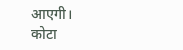आएगी।
कोटा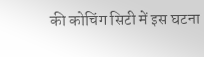की कोचिंग सिटी में इस घटना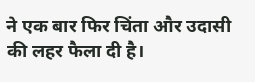ने एक बार फिर चिंता और उदासी की लहर फैला दी है।